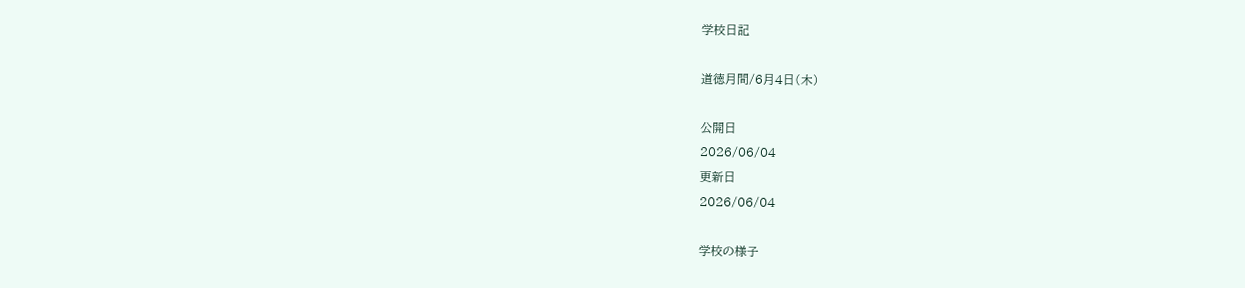学校日記

道徳月間/6月4日(木)

公開日
2026/06/04
更新日
2026/06/04

学校の様子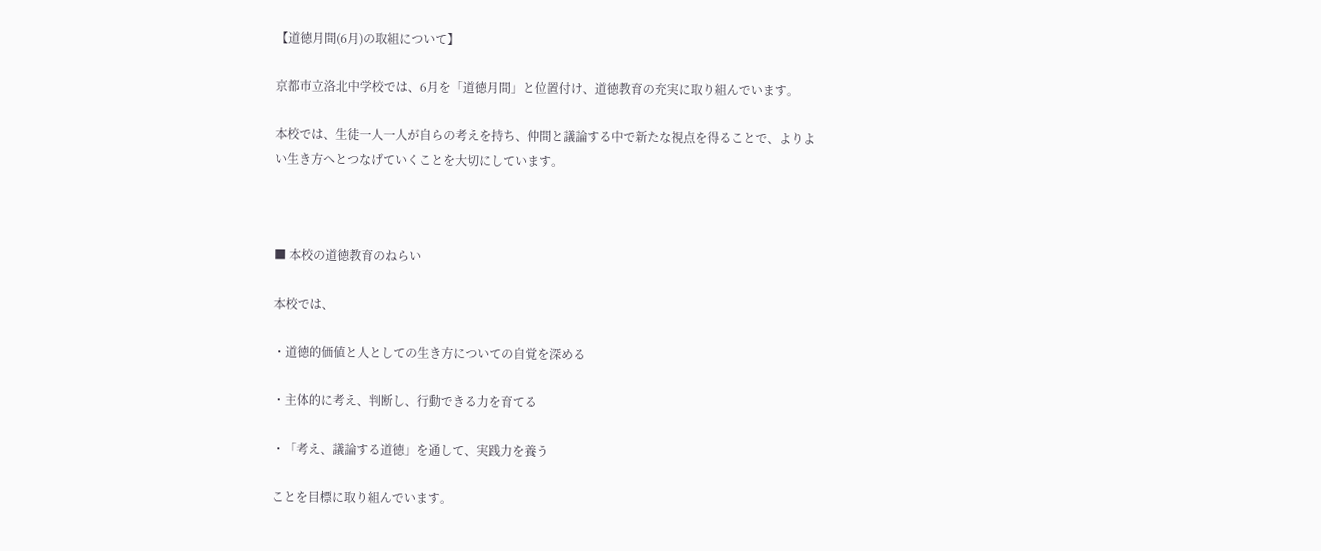【道徳月間(6月)の取組について】

京都市立洛北中学校では、6月を「道徳月間」と位置付け、道徳教育の充実に取り組んでいます。

本校では、生徒一人一人が自らの考えを持ち、仲間と議論する中で新たな視点を得ることで、よりよい生き方へとつなげていくことを大切にしています。



■ 本校の道徳教育のねらい

本校では、

・道徳的価値と人としての生き方についての自覚を深める

・主体的に考え、判断し、行動できる力を育てる

・「考え、議論する道徳」を通して、実践力を養う

ことを目標に取り組んでいます。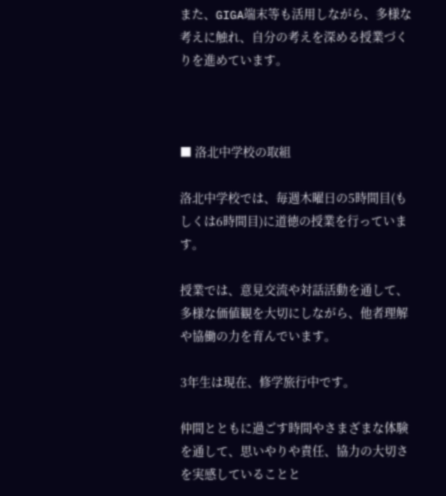また、GIGA端末等も活用しながら、多様な考えに触れ、自分の考えを深める授業づくりを進めています。



■ 洛北中学校の取組

洛北中学校では、毎週木曜日の5時間目(もしくは6時間目)に道徳の授業を行っています。

授業では、意見交流や対話活動を通して、多様な価値観を大切にしながら、他者理解や協働の力を育んでいます。

3年生は現在、修学旅行中です。

仲間とともに過ごす時間やさまざまな体験を通して、思いやりや責任、協力の大切さを実感していることと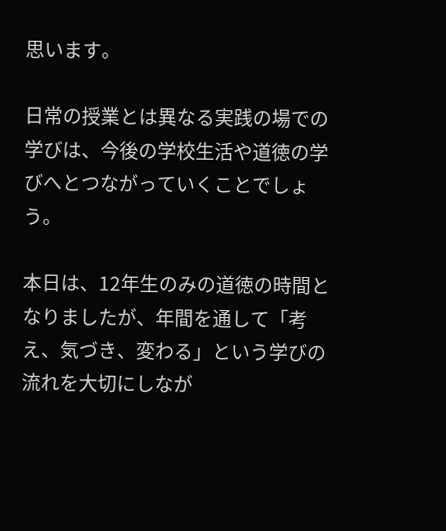思います。

日常の授業とは異なる実践の場での学びは、今後の学校生活や道徳の学びへとつながっていくことでしょう。

本日は、12年生のみの道徳の時間となりましたが、年間を通して「考え、気づき、変わる」という学びの流れを大切にしなが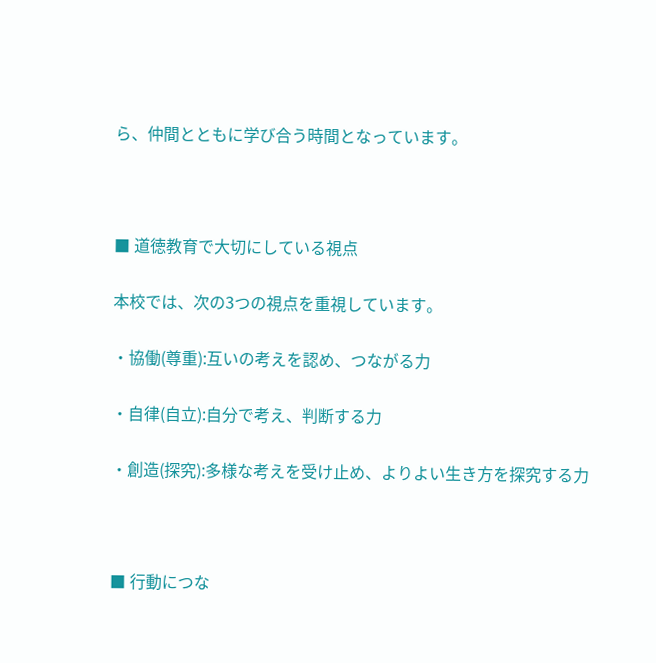ら、仲間とともに学び合う時間となっています。



■ 道徳教育で大切にしている視点

本校では、次の3つの視点を重視しています。

・協働(尊重):互いの考えを認め、つながる力

・自律(自立):自分で考え、判断する力

・創造(探究):多様な考えを受け止め、よりよい生き方を探究する力



■ 行動につな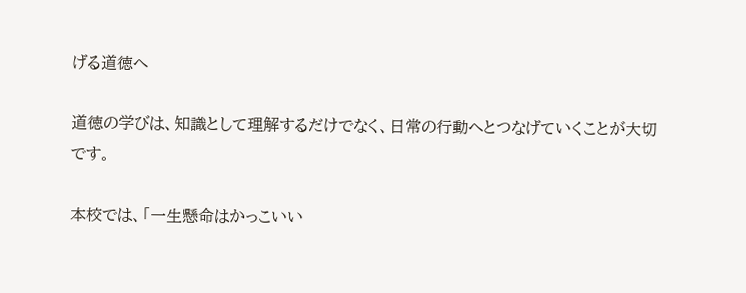げる道徳へ

道徳の学びは、知識として理解するだけでなく、日常の行動へとつなげていくことが大切です。

本校では、「一生懸命はかっこいい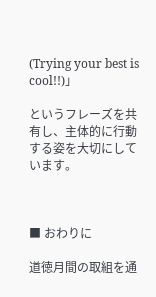(Trying your best is cool!!)」

というフレーズを共有し、主体的に行動する姿を大切にしています。



■ おわりに

道徳月間の取組を通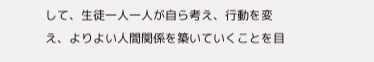して、生徒一人一人が自ら考え、行動を変え、よりよい人間関係を築いていくことを目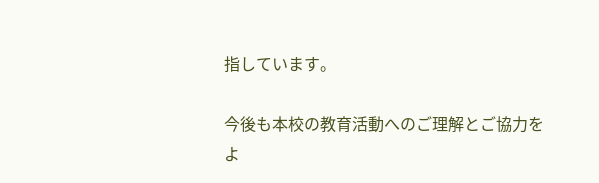指しています。

今後も本校の教育活動へのご理解とご協力をよ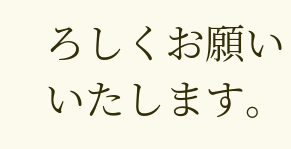ろしくお願いいたします。